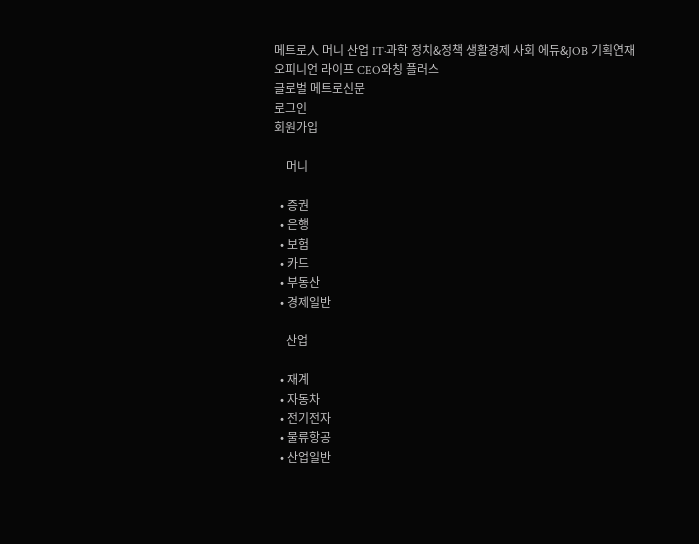메트로人 머니 산업 IT·과학 정치&정책 생활경제 사회 에듀&JOB 기획연재 오피니언 라이프 CEO와칭 플러스
글로벌 메트로신문
로그인
회원가입

    머니

  • 증권
  • 은행
  • 보험
  • 카드
  • 부동산
  • 경제일반

    산업

  • 재계
  • 자동차
  • 전기전자
  • 물류항공
  • 산업일반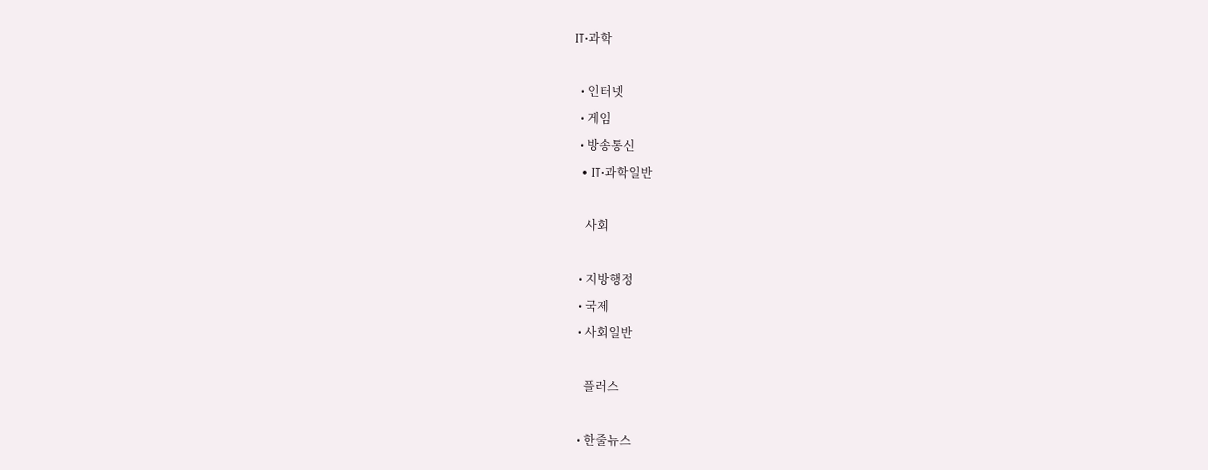IT·과학

  • 인터넷
  • 게임
  • 방송통신
  • IT·과학일반

    사회

  • 지방행정
  • 국제
  • 사회일반

    플러스

  • 한줄뉴스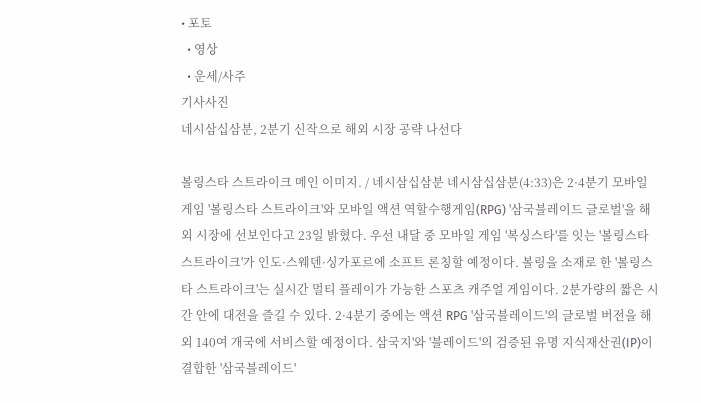• 포토
  • 영상
  • 운세/사주
기사사진
네시삼십삼분, 2분기 신작으로 해외 시장 공략 나선다

볼링스타 스트라이크 메인 이미지. / 네시삼십삼분 네시삼십삼분(4:33)은 2·4분기 모바일 게임 '볼링스타 스트라이크'와 모바일 액션 역할수행게임(RPG) '삼국블레이드 글로벌'을 해외 시장에 선보인다고 23일 밝혔다. 우선 내달 중 모바일 게임 '복싱스타'를 잇는 '볼링스타 스트라이크'가 인도·스웨덴·싱가포르에 소프트 론칭할 예정이다. 볼링을 소재로 한 '볼링스타 스트라이크'는 실시간 멀티 플레이가 가능한 스포츠 캐주얼 게임이다. 2분가량의 짧은 시간 안에 대전을 즐길 수 있다. 2·4분기 중에는 액션 RPG '삼국블레이드'의 글로벌 버전을 해외 140여 개국에 서비스할 예정이다. 삼국지'와 '블레이드'의 검증된 유명 지식재산권(IP)이 결합한 '삼국블레이드'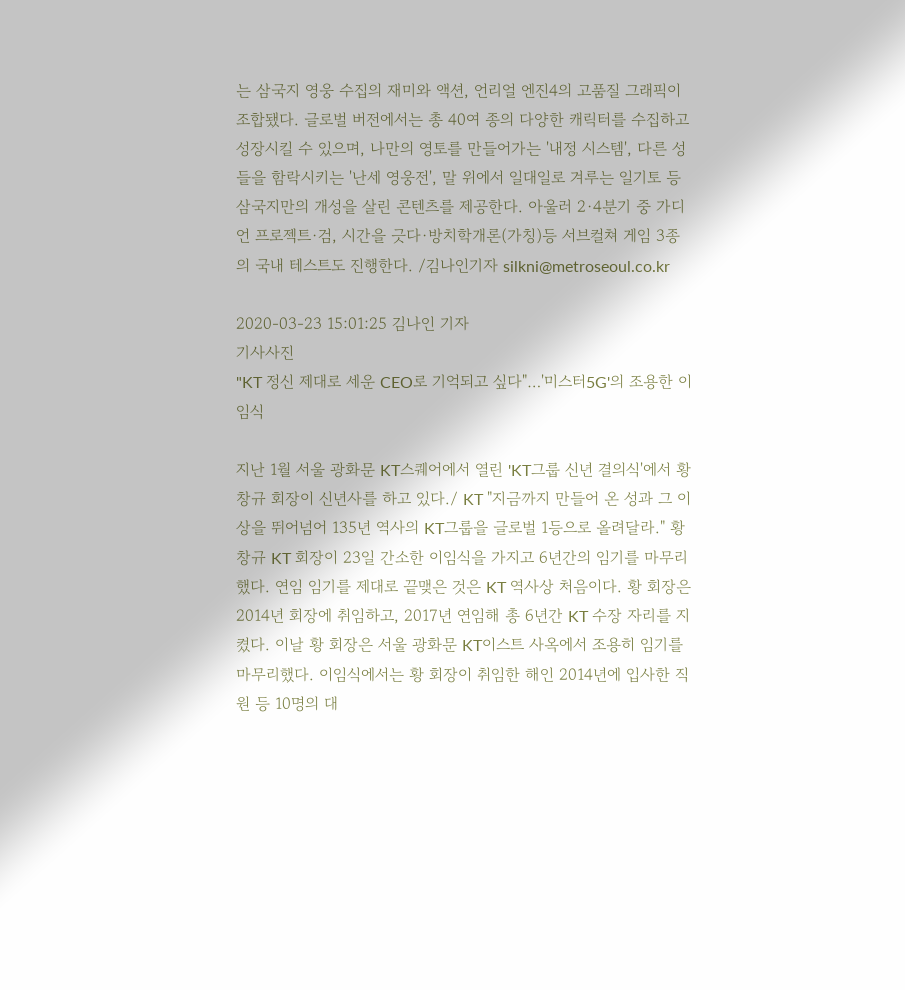는 삼국지 영웅 수집의 재미와 액션, 언리얼 엔진4의 고품질 그래픽이 조합됐다. 글로벌 버전에서는 총 40여 종의 다양한 캐릭터를 수집하고 성장시킬 수 있으며, 나만의 영토를 만들어가는 '내정 시스템', 다른 성들을 함락시키는 '난세 영웅전', 말 위에서 일대일로 겨루는 일기토 등 삼국지만의 개성을 살린 콘텐츠를 제공한다. 아울러 2·4분기 중 가디언 프로젝트·검, 시간을 긋다·방치학개론(가칭)등 서브컬쳐 게임 3종의 국내 테스트도 진행한다. /김나인기자 silkni@metroseoul.co.kr

2020-03-23 15:01:25 김나인 기자
기사사진
"KT 정신 제대로 세운 CEO로 기억되고 싶다"…'미스터5G'의 조용한 이임식

지난 1월 서울 광화문 KT스퀘어에서 열린 'KT그룹 신년 결의식'에서 황창규 회장이 신년사를 하고 있다./ KT "지금까지 만들어 온 성과 그 이상을 뛰어넘어 135년 역사의 KT그룹을 글로벌 1등으로 올려달라." 황창규 KT 회장이 23일 간소한 이임식을 가지고 6년간의 임기를 마무리했다. 연임 임기를 제대로 끝맺은 것은 KT 역사상 처음이다. 황 회장은 2014년 회장에 취임하고, 2017년 연임해 총 6년간 KT 수장 자리를 지켰다. 이날 황 회장은 서울 광화문 KT이스트 사옥에서 조용히 임기를 마무리했다. 이임식에서는 황 회장이 취임한 해인 2014년에 입사한 직원 등 10명의 대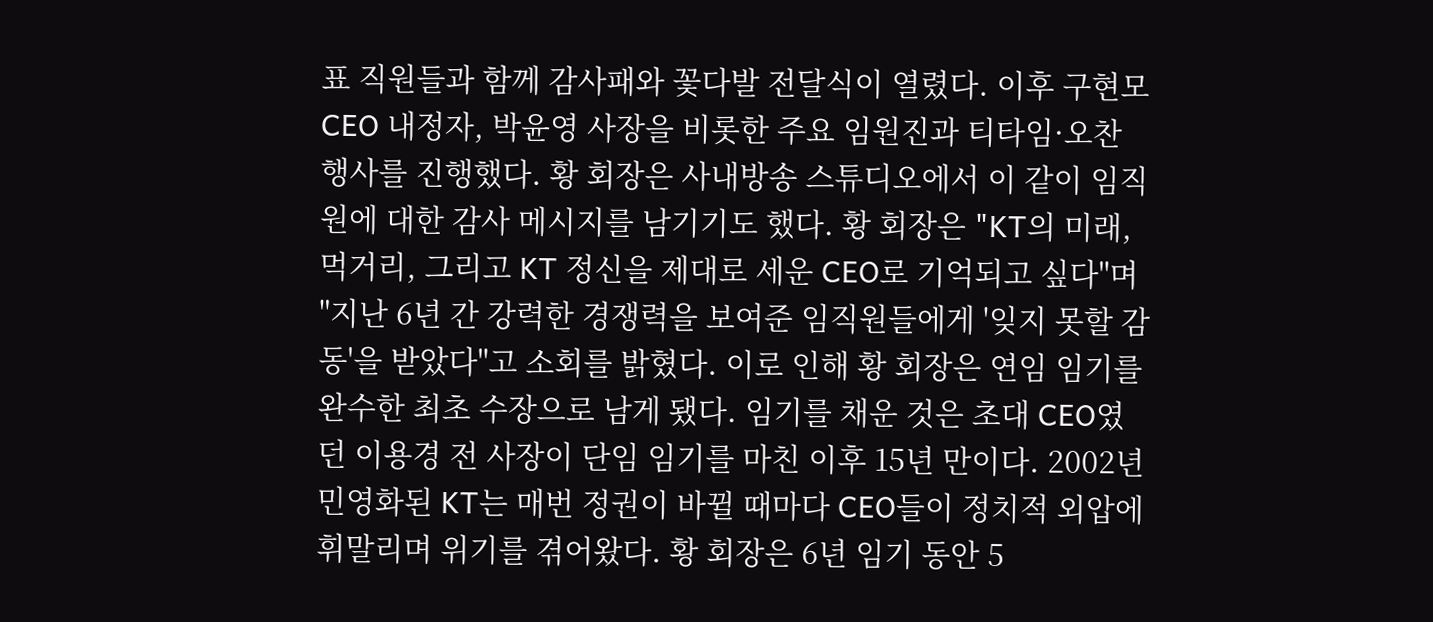표 직원들과 함께 감사패와 꽃다발 전달식이 열렸다. 이후 구현모 CEO 내정자, 박윤영 사장을 비롯한 주요 임원진과 티타임·오찬 행사를 진행했다. 황 회장은 사내방송 스튜디오에서 이 같이 임직원에 대한 감사 메시지를 남기기도 했다. 황 회장은 "KT의 미래, 먹거리, 그리고 KT 정신을 제대로 세운 CEO로 기억되고 싶다"며 "지난 6년 간 강력한 경쟁력을 보여준 임직원들에게 '잊지 못할 감동'을 받았다"고 소회를 밝혔다. 이로 인해 황 회장은 연임 임기를 완수한 최초 수장으로 남게 됐다. 임기를 채운 것은 초대 CEO였던 이용경 전 사장이 단임 임기를 마친 이후 15년 만이다. 2002년 민영화된 KT는 매번 정권이 바뀔 때마다 CEO들이 정치적 외압에 휘말리며 위기를 겪어왔다. 황 회장은 6년 임기 동안 5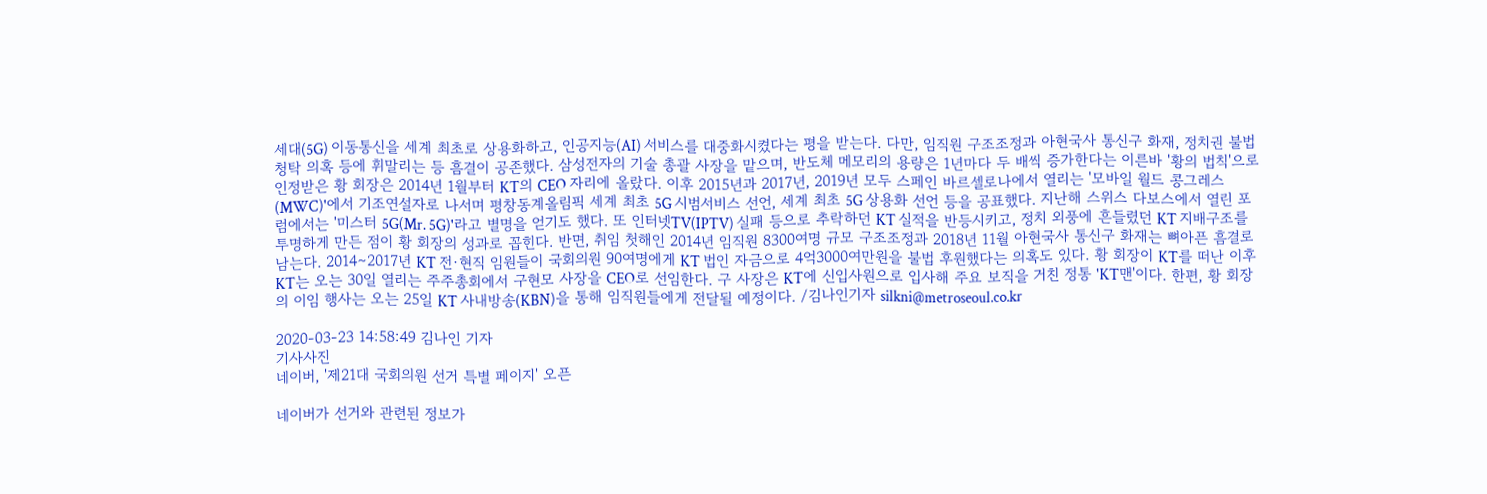세대(5G) 이동통신을 세계 최초로 상용화하고, 인공지능(AI) 서비스를 대중화시켰다는 평을 받는다. 다만, 임직원 구조조정과 아현국사 통신구 화재, 정치권 불법 청탁 의혹 등에 휘말리는 등 흠결이 공존했다. 삼성전자의 기술 총괄 사장을 맡으며, 반도체 메모리의 용량은 1년마다 두 배씩 증가한다는 이른바 '황의 법칙'으로 인정받은 황 회장은 2014년 1월부터 KT의 CEO 자리에 올랐다. 이후 2015년과 2017년, 2019년 모두 스페인 바르셀로나에서 열리는 '모바일 월드 콩그레스(MWC)'에서 기조연설자로 나서며 평창동계올림픽 세계 최초 5G 시범서비스 선언, 세계 최초 5G 상용화 선언 등을 공표했다. 지난해 스위스 다보스에서 열린 포럼에서는 '미스터 5G(Mr. 5G)'라고 별명을 얻기도 했다. 또 인터넷TV(IPTV) 실패 등으로 추락하던 KT 실적을 반등시키고, 정치 외풍에 흔들렸던 KT 지배구조를 투명하게 만든 점이 황 회장의 성과로 꼽힌다. 반면, 취임 첫해인 2014년 임직원 8300여명 규모 구조조정과 2018년 11월 아현국사 통신구 화재는 뼈아픈 흠결로 남는다. 2014∼2017년 KT 전·현직 임원들이 국회의원 90여명에게 KT 법인 자금으로 4억3000여만원을 불법 후원했다는 의혹도 있다. 황 회장이 KT를 떠난 이후 KT는 오는 30일 열리는 주주총회에서 구현모 사장을 CEO로 선임한다. 구 사장은 KT에 신입사원으로 입사해 주요 보직을 거친 정통 'KT맨'이다. 한편, 황 회장의 이임 행사는 오는 25일 KT 사내방송(KBN)을 통해 임직원들에게 전달될 예정이다. /김나인기자 silkni@metroseoul.co.kr

2020-03-23 14:58:49 김나인 기자
기사사진
네이버, '제21대 국회의원 선거 특별 페이지' 오픈

네이버가 선거와 관련된 정보가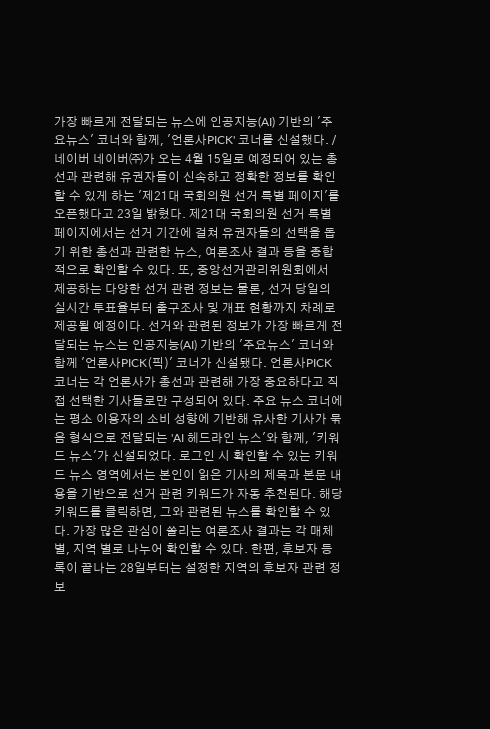가장 빠르게 전달되는 뉴스에 인공지능(AI) 기반의 '주요뉴스' 코너와 함께, '언론사PICK' 코너를 신설했다. /네이버 네이버㈜가 오는 4월 15일로 예정되어 있는 총선과 관련해 유권자들이 신속하고 정확한 정보를 확인할 수 있게 하는 '제21대 국회의원 선거 특별 페이지'를 오픈했다고 23일 밝혔다. 제21대 국회의원 선거 특별 페이지에서는 선거 기간에 걸쳐 유권자들의 선택을 돕기 위한 총선과 관련한 뉴스, 여론조사 결과 등을 종합적으로 확인할 수 있다. 또, 중앙선거관리위원회에서 제공하는 다양한 선거 관련 정보는 물론, 선거 당일의 실시간 투표율부터 출구조사 및 개표 현황까지 차례로 제공될 예정이다. 선거와 관련된 정보가 가장 빠르게 전달되는 뉴스는 인공지능(AI) 기반의 '주요뉴스' 코너와 함께 '언론사PICK(픽)' 코너가 신설됐다. 언론사PICK 코너는 각 언론사가 총선과 관련해 가장 중요하다고 직접 선택한 기사들로만 구성되어 있다. 주요 뉴스 코너에는 평소 이용자의 소비 성향에 기반해 유사한 기사가 묶음 형식으로 전달되는 'AI 헤드라인 뉴스'와 함께, '키워드 뉴스'가 신설되었다. 로그인 시 확인할 수 있는 키워드 뉴스 영역에서는 본인이 읽은 기사의 제목과 본문 내용을 기반으로 선거 관련 키워드가 자동 추천된다. 해당 키워드를 클릭하면, 그와 관련된 뉴스를 확인할 수 있다. 가장 많은 관심이 쏠리는 여론조사 결과는 각 매체 별, 지역 별로 나누어 확인할 수 있다. 한편, 후보자 등록이 끝나는 28일부터는 설정한 지역의 후보자 관련 정보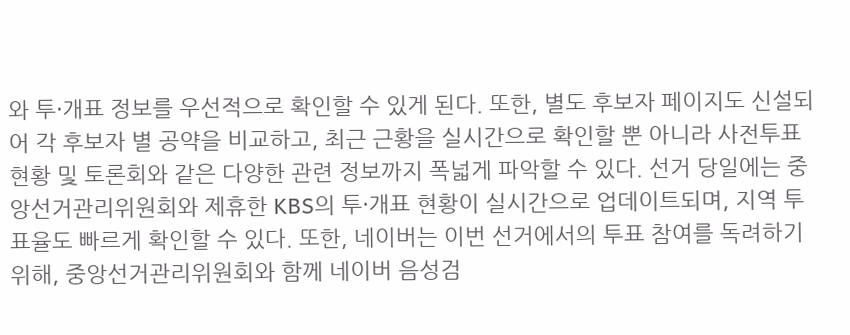와 투·개표 정보를 우선적으로 확인할 수 있게 된다. 또한, 별도 후보자 페이지도 신설되어 각 후보자 별 공약을 비교하고, 최근 근황을 실시간으로 확인할 뿐 아니라 사전투표 현황 및 토론회와 같은 다양한 관련 정보까지 폭넓게 파악할 수 있다. 선거 당일에는 중앙선거관리위원회와 제휴한 KBS의 투·개표 현황이 실시간으로 업데이트되며, 지역 투표율도 빠르게 확인할 수 있다. 또한, 네이버는 이번 선거에서의 투표 참여를 독려하기 위해, 중앙선거관리위원회와 함께 네이버 음성검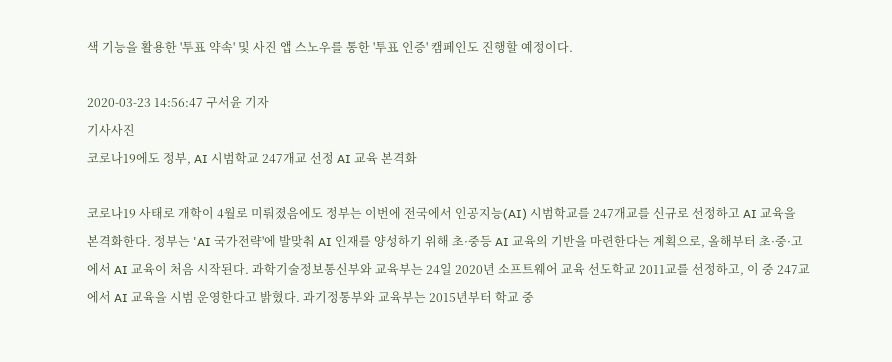색 기능을 활용한 '투표 약속' 및 사진 앱 스노우를 통한 '투표 인증' 캠페인도 진행할 예정이다.

2020-03-23 14:56:47 구서윤 기자
기사사진
코로나19에도 정부, AI 시범학교 247개교 선정 AI 교육 본격화

코로나19 사태로 개학이 4월로 미뤄졌음에도 정부는 이번에 전국에서 인공지능(AI) 시범학교를 247개교를 신규로 선정하고 AI 교육을 본격화한다. 정부는 'AI 국가전략'에 발맞춰 AI 인재를 양성하기 위해 초·중등 AI 교육의 기반을 마련한다는 계획으로, 올해부터 초·중·고에서 AI 교육이 처음 시작된다. 과학기술정보통신부와 교육부는 24일 2020년 소프트웨어 교육 선도학교 2011교를 선정하고, 이 중 247교에서 AI 교육을 시범 운영한다고 밝혔다. 과기정통부와 교육부는 2015년부터 학교 중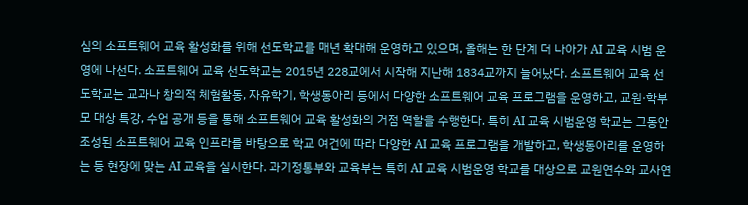심의 소프트웨어 교육 활성화를 위해 선도학교를 매년 확대해 운영하고 있으며, 올해는 한 단계 더 나아가 AI 교육 시범 운영에 나선다. 소프트웨어 교육 선도학교는 2015년 228교에서 시작해 지난해 1834교까지 늘어났다. 소프트웨어 교육 선도학교는 교과나 창의적 체험활동, 자유학기, 학생동아리 등에서 다양한 소프트웨어 교육 프로그램을 운영하고, 교원·학부모 대상 특강, 수업 공개 등을 통해 소프트웨어 교육 활성화의 거점 역할을 수행한다. 특히 AI 교육 시범운영 학교는 그동안 조성된 소프트웨어 교육 인프라를 바탕으로 학교 여건에 따라 다양한 AI 교육 프로그램을 개발하고, 학생동아리를 운영하는 등 현장에 맞는 AI 교육을 실시한다. 과기정통부와 교육부는 특히 AI 교육 시범운영 학교를 대상으로 교원연수와 교사연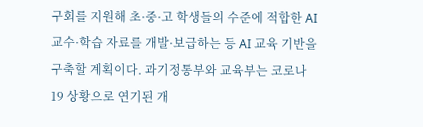구회를 지원해 초·중·고 학생들의 수준에 적합한 AI 교수·학습 자료를 개발·보급하는 등 AI 교육 기반을 구축할 계획이다. 과기정통부와 교육부는 코로나19 상황으로 연기된 개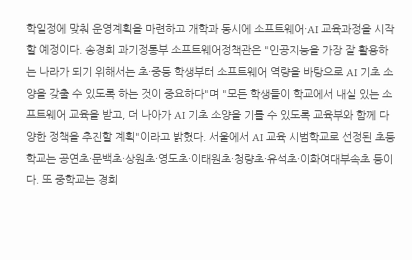학일정에 맞춰 운영계획을 마련하고 개학과 동시에 소프트웨어·AI 교육과정을 시작할 예정이다. 송경희 과기정통부 소프트웨어정책관은 "인공지능을 가장 잘 활용하는 나라가 되기 위해서는 초·중등 학생부터 소프트웨어 역량을 바탕으로 AI 기초 소양을 갖출 수 있도록 하는 것이 중요하다"며 "모든 학생들이 학교에서 내실 있는 소프트웨어 교육을 받고, 더 나아가 AI 기초 소양을 기를 수 있도록 교육부와 함께 다양한 정책을 추진할 계획"이라고 밝혔다. 서울에서 AI 교육 시범학교로 선정된 초등학교는 공연초·문백초·상원초·영도초·이태원초·청량초·유석초·이화여대부속초 등이다. 또 중학교는 경희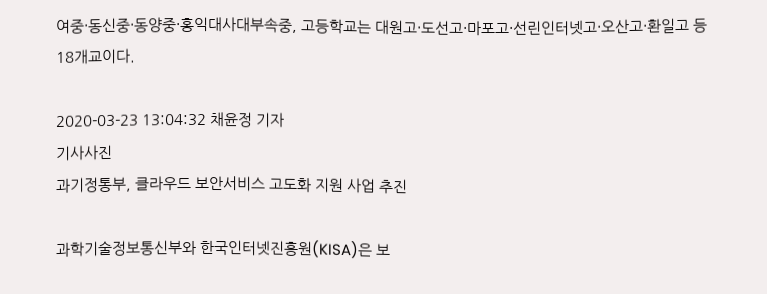여중·동신중·동양중·홍익대사대부속중, 고등학교는 대원고·도선고·마포고·선린인터넷고·오산고·환일고 등 18개교이다.

2020-03-23 13:04:32 채윤정 기자
기사사진
과기정통부, 클라우드 보안서비스 고도화 지원 사업 추진

과학기술정보통신부와 한국인터넷진흥원(KISA)은 보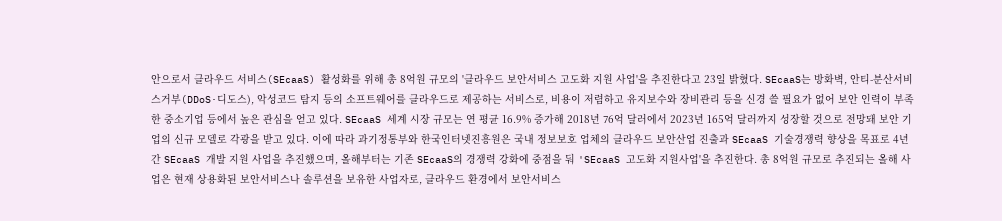안으로서 클라우드 서비스(SEcaaS) 활성화를 위해 총 8억원 규모의 '클라우드 보안서비스 고도화 지원 사업'을 추진한다고 23일 밝혔다. SEcaaS는 방화벽, 안티-분산서비스거부(DDoS·디도스), 악성코드 탐지 등의 소프트웨어를 클라우드로 제공하는 서비스로, 비용이 저렴하고 유지보수와 장비관리 등을 신경 쓸 필요가 없어 보안 인력이 부족한 중소기업 등에서 높은 관심을 얻고 있다. SEcaaS 세계 시장 규모는 연 평균 16.9% 증가해 2018년 76억 달러에서 2023년 165억 달러까지 성장할 것으로 전망돼 보안 기업의 신규 모델로 각광을 받고 있다. 이에 따라 과기정통부와 한국인터넷진흥원은 국내 정보보호 업체의 클라우드 보안산업 진출과 SEcaaS 기술경쟁력 향상을 목표로 4년 간 SEcaaS 개발 지원 사업을 추진했으며, 올해부터는 기존 SEcaaS의 경쟁력 강화에 중점을 둬 'SEcaaS 고도화 지원사업'을 추진한다. 총 8억원 규모로 추진되는 올해 사업은 현재 상용화된 보안서비스나 솔루션을 보유한 사업자로, 클라우드 환경에서 보안서비스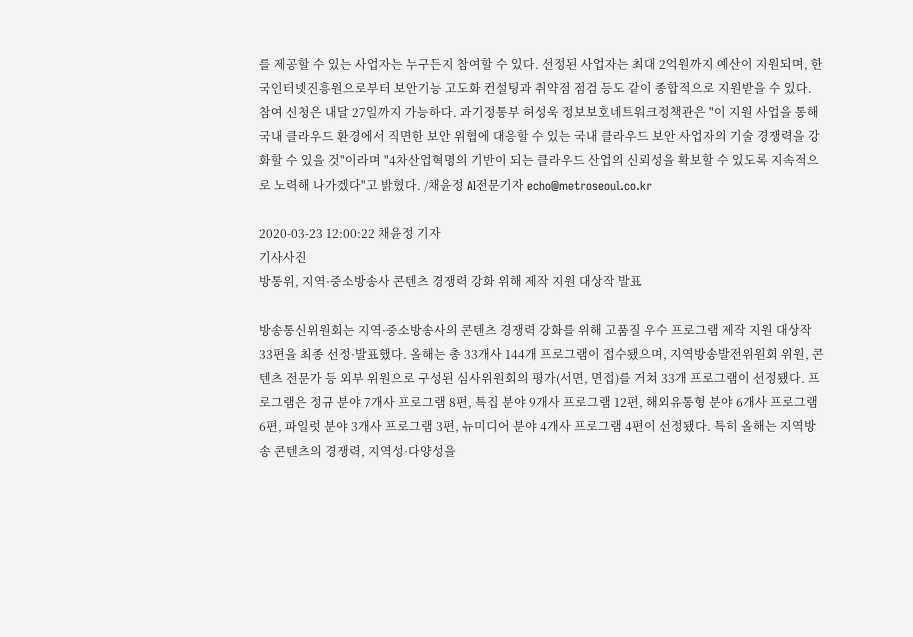를 제공할 수 있는 사업자는 누구든지 참여할 수 있다. 선정된 사업자는 최대 2억원까지 예산이 지원되며, 한국인터넷진흥원으로부터 보안기능 고도화 컨설팅과 취약점 점검 등도 같이 종합적으로 지원받을 수 있다. 참여 신청은 내달 27일까지 가능하다. 과기정통부 허성욱 정보보호네트워크정책관은 "이 지원 사업을 통해 국내 클라우드 환경에서 직면한 보안 위협에 대응할 수 있는 국내 클라우드 보안 사업자의 기술 경쟁력을 강화할 수 있을 것"이라며 "4차산업혁명의 기반이 되는 클라우드 산업의 신뢰성을 확보할 수 있도록 지속적으로 노력해 나가겠다"고 밝혔다. /채윤정 AI전문기자 echo@metroseoul.co.kr

2020-03-23 12:00:22 채윤정 기자
기사사진
방통위, 지역·중소방송사 콘텐츠 경쟁력 강화 위해 제작 지원 대상작 발표

방송통신위원회는 지역·중소방송사의 콘텐츠 경쟁력 강화를 위해 고품질 우수 프로그램 제작 지원 대상작 33편을 최종 선정·발표했다. 올해는 총 33개사 144개 프로그램이 접수됐으며, 지역방송발전위원회 위원, 콘텐츠 전문가 등 외부 위원으로 구성된 심사위원회의 평가(서면, 면접)를 거쳐 33개 프로그램이 선정됐다. 프로그램은 정규 분야 7개사 프로그램 8편, 특집 분야 9개사 프로그램 12편, 해외유통형 분야 6개사 프로그램 6편, 파일럿 분야 3개사 프로그램 3편, 뉴미디어 분야 4개사 프로그램 4편이 선정됐다. 특히 올해는 지역방송 콘텐츠의 경쟁력, 지역성·다양성을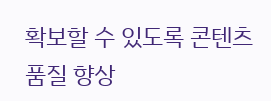확보할 수 있도록 콘텐츠 품질 향상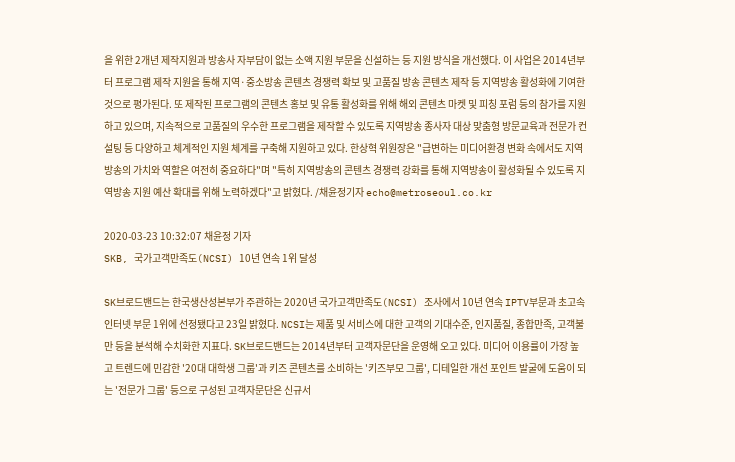을 위한 2개년 제작지원과 방송사 자부담이 없는 소액 지원 부문을 신설하는 등 지원 방식을 개선했다. 이 사업은 2014년부터 프로그램 제작 지원을 통해 지역·중소방송 콘텐츠 경쟁력 확보 및 고품질 방송 콘텐츠 제작 등 지역방송 활성화에 기여한 것으로 평가된다. 또 제작된 프로그램의 콘텐츠 홍보 및 유통 활성화를 위해 해외 콘텐츠 마켓 및 피칭 포럼 등의 참가를 지원하고 있으며, 지속적으로 고품질의 우수한 프로그램을 제작할 수 있도록 지역방송 종사자 대상 맞춤형 방문교육과 전문가 컨설팅 등 다양하고 체계적인 지원 체계를 구축해 지원하고 있다. 한상혁 위원장은 "급변하는 미디어환경 변화 속에서도 지역방송의 가치와 역할은 여전히 중요하다"며 "특히 지역방송의 콘텐츠 경쟁력 강화를 통해 지역방송이 활성화될 수 있도록 지역방송 지원 예산 확대를 위해 노력하겠다"고 밝혔다. /채윤정기자 echo@metroseoul.co.kr

2020-03-23 10:32:07 채윤정 기자
SKB, 국가고객만족도(NCSI) 10년 연속 1위 달성

SK브로드밴드는 한국생산성본부가 주관하는 2020년 국가고객만족도(NCSI) 조사에서 10년 연속 IPTV부문과 초고속인터넷 부문 1위에 선정됐다고 23일 밝혔다. NCSI는 제품 및 서비스에 대한 고객의 기대수준, 인지품질, 종합만족, 고객불만 등을 분석해 수치화한 지표다. SK브로드밴드는 2014년부터 고객자문단을 운영해 오고 있다. 미디어 이용률이 가장 높고 트렌드에 민감한 '20대 대학생 그룹'과 키즈 콘텐츠를 소비하는 '키즈부모 그룹', 디테일한 개선 포인트 발굴에 도움이 되는 '전문가 그룹' 등으로 구성된 고객자문단은 신규서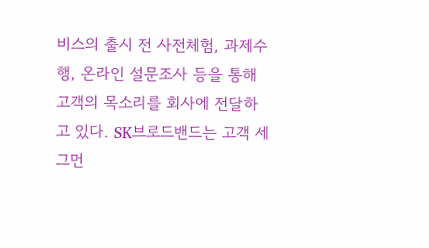비스의 출시 전 사전체험, 과제수행, 온라인 설문조사 등을 통해 고객의 목소리를 회사에 전달하고 있다. SK브로드밴드는 고객 세그먼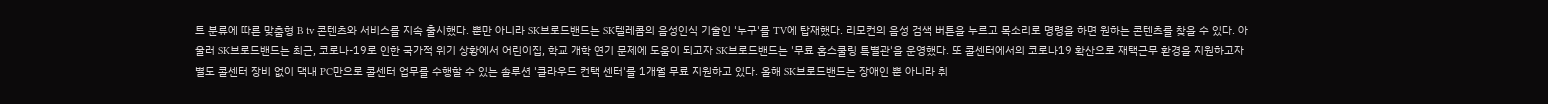트 분류에 따른 맞춤형 B tv 콘텐츠와 서비스를 지속 출시했다. 뿐만 아니라 SK브로드밴드는 SK텔레콤의 음성인식 기술인 '누구'를 TV에 탑재했다. 리모컨의 음성 검색 버튼을 누르고 목소리로 명령을 하면 원하는 콘텐츠를 찾을 수 있다. 아울러 SK브로드밴드는 최근, 코로나-19로 인한 국가적 위기 상황에서 어린이집, 학교 개학 연기 문제에 도움이 되고자 SK브로드밴드는 '무료 홈스쿨링 특별관'을 운영했다. 또 콜센터에서의 코로나19 확산으로 재택근무 환경을 지원하고자 별도 콜센터 장비 없이 댁내 PC만으로 콜센터 업무를 수행할 수 있는 솔루션 '클라우드 컨택 센터'를 1개월 무료 지원하고 있다. 올해 SK브로드밴드는 장애인 뿐 아니라 취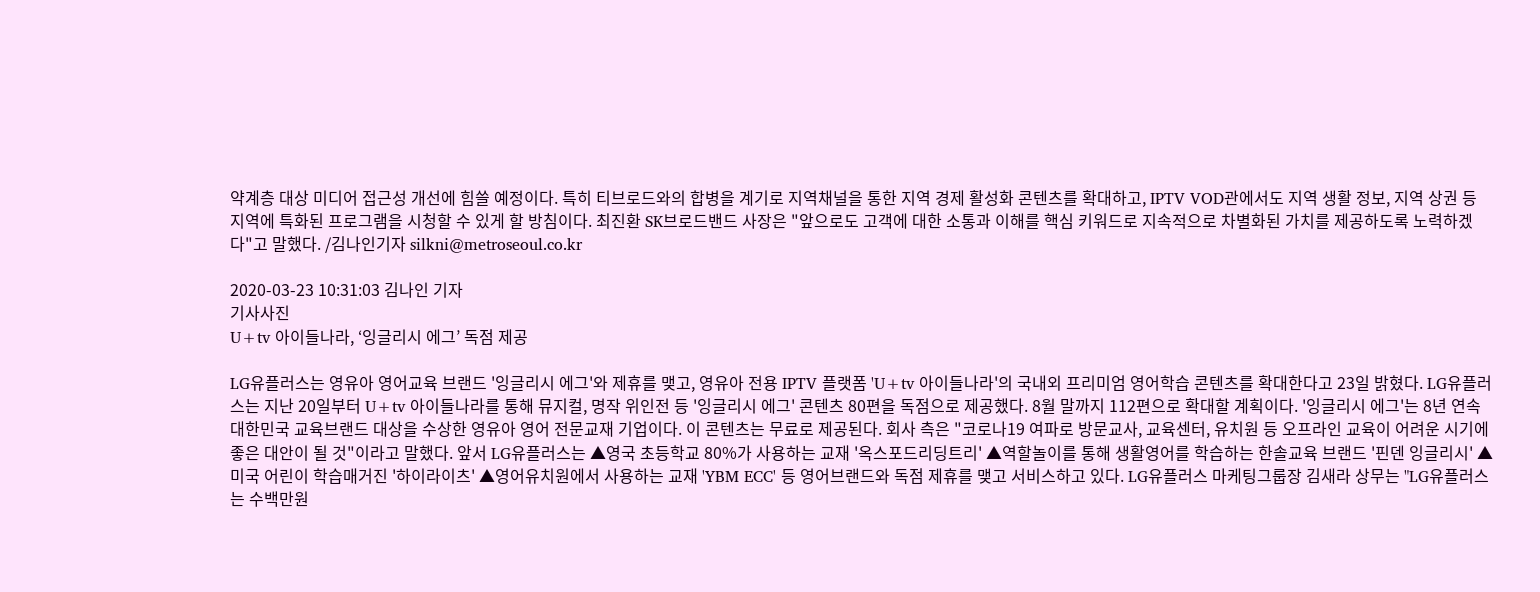약계층 대상 미디어 접근성 개선에 힘쓸 예정이다. 특히 티브로드와의 합병을 계기로 지역채널을 통한 지역 경제 활성화 콘텐츠를 확대하고, IPTV VOD관에서도 지역 생활 정보, 지역 상권 등 지역에 특화된 프로그램을 시청할 수 있게 할 방침이다. 최진환 SK브로드밴드 사장은 "앞으로도 고객에 대한 소통과 이해를 핵심 키워드로 지속적으로 차별화된 가치를 제공하도록 노력하겠다"고 말했다. /김나인기자 silkni@metroseoul.co.kr

2020-03-23 10:31:03 김나인 기자
기사사진
U+tv 아이들나라, ‘잉글리시 에그’ 독점 제공

LG유플러스는 영유아 영어교육 브랜드 '잉글리시 에그'와 제휴를 맺고, 영유아 전용 IPTV 플랫폼 'U+tv 아이들나라'의 국내외 프리미엄 영어학습 콘텐츠를 확대한다고 23일 밝혔다. LG유플러스는 지난 20일부터 U+tv 아이들나라를 통해 뮤지컬, 명작 위인전 등 '잉글리시 에그' 콘텐츠 80편을 독점으로 제공했다. 8월 말까지 112편으로 확대할 계획이다. '잉글리시 에그'는 8년 연속 대한민국 교육브랜드 대상을 수상한 영유아 영어 전문교재 기업이다. 이 콘텐츠는 무료로 제공된다. 회사 측은 "코로나19 여파로 방문교사, 교육센터, 유치원 등 오프라인 교육이 어려운 시기에 좋은 대안이 될 것"이라고 말했다. 앞서 LG유플러스는 ▲영국 초등학교 80%가 사용하는 교재 '옥스포드리딩트리' ▲역할놀이를 통해 생활영어를 학습하는 한솔교육 브랜드 '핀덴 잉글리시' ▲미국 어린이 학습매거진 '하이라이츠' ▲영어유치원에서 사용하는 교재 'YBM ECC' 등 영어브랜드와 독점 제휴를 맺고 서비스하고 있다. LG유플러스 마케팅그룹장 김새라 상무는 "LG유플러스는 수백만원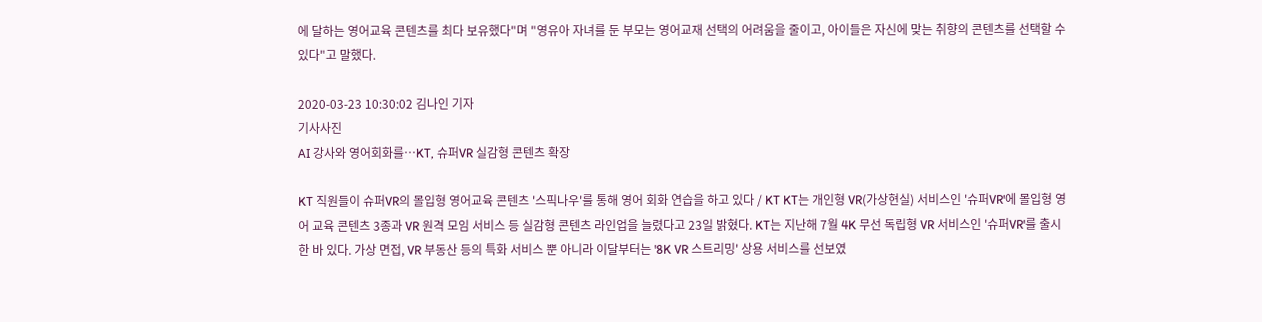에 달하는 영어교육 콘텐츠를 최다 보유했다"며 "영유아 자녀를 둔 부모는 영어교재 선택의 어려움을 줄이고, 아이들은 자신에 맞는 취향의 콘텐츠를 선택할 수 있다"고 말했다.

2020-03-23 10:30:02 김나인 기자
기사사진
AI 강사와 영어회화를…KT, 슈퍼VR 실감형 콘텐츠 확장

KT 직원들이 슈퍼VR의 몰입형 영어교육 콘텐츠 '스픽나우'를 통해 영어 회화 연습을 하고 있다 / KT KT는 개인형 VR(가상현실) 서비스인 '슈퍼VR'에 몰입형 영어 교육 콘텐츠 3종과 VR 원격 모임 서비스 등 실감형 콘텐츠 라인업을 늘렸다고 23일 밝혔다. KT는 지난해 7월 4K 무선 독립형 VR 서비스인 '슈퍼VR'를 출시한 바 있다. 가상 면접, VR 부동산 등의 특화 서비스 뿐 아니라 이달부터는 '8K VR 스트리밍' 상용 서비스를 선보였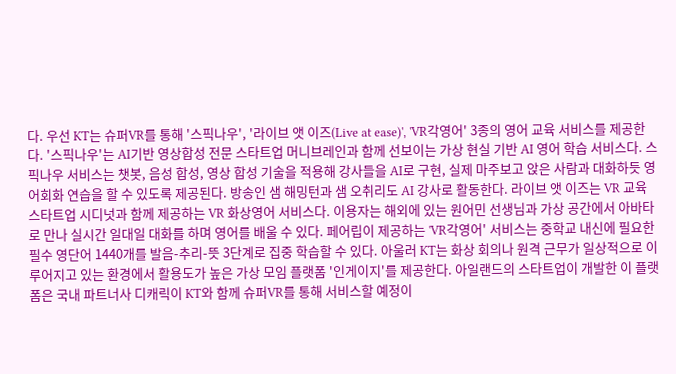다. 우선 KT는 슈퍼VR를 통해 '스픽나우', '라이브 앳 이즈(Live at ease)', 'VR각영어' 3종의 영어 교육 서비스를 제공한다. '스픽나우'는 AI기반 영상합성 전문 스타트업 머니브레인과 함께 선보이는 가상 현실 기반 AI 영어 학습 서비스다. 스픽나우 서비스는 챗봇, 음성 합성, 영상 합성 기술을 적용해 강사들을 AI로 구현, 실제 마주보고 앉은 사람과 대화하듯 영어회화 연습을 할 수 있도록 제공된다. 방송인 샘 해밍턴과 샘 오취리도 AI 강사로 활동한다. 라이브 앳 이즈는 VR 교육 스타트업 시디넛과 함께 제공하는 VR 화상영어 서비스다. 이용자는 해외에 있는 원어민 선생님과 가상 공간에서 아바타로 만나 실시간 일대일 대화를 하며 영어를 배울 수 있다. 페어립이 제공하는 'VR각영어' 서비스는 중학교 내신에 필요한 필수 영단어 1440개를 발음-추리-뜻 3단계로 집중 학습할 수 있다. 아울러 KT는 화상 회의나 원격 근무가 일상적으로 이루어지고 있는 환경에서 활용도가 높은 가상 모임 플랫폼 '인게이지'를 제공한다. 아일랜드의 스타트업이 개발한 이 플랫폼은 국내 파트너사 디캐릭이 KT와 함께 슈퍼VR를 통해 서비스할 예정이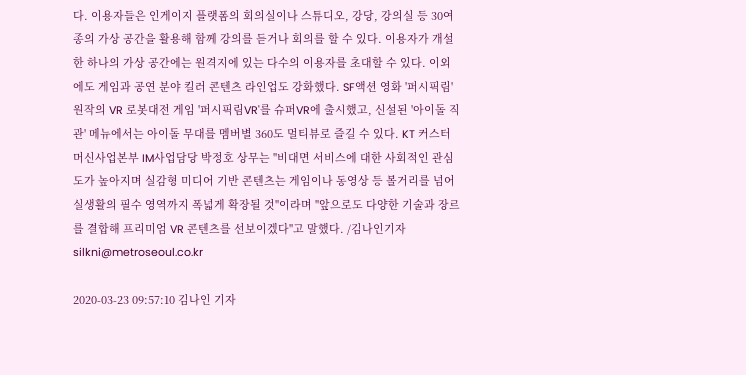다. 이용자들은 인게이지 플랫폼의 회의실이나 스튜디오, 강당, 강의실 등 30여 종의 가상 공간을 활용해 함께 강의를 듣거나 회의를 할 수 있다. 이용자가 개설한 하나의 가상 공간에는 원격지에 있는 다수의 이용자를 초대할 수 있다. 이외에도 게임과 공연 분야 킬러 콘텐츠 라인업도 강화했다. SF액션 영화 '퍼시픽림' 원작의 VR 로봇대전 게임 '퍼시픽림VR'를 슈퍼VR에 출시했고, 신설된 '아이돌 직관' 메뉴에서는 아이돌 무대를 멤버별 360도 멀티뷰로 즐길 수 있다. KT 커스터머신사업본부 IM사업담당 박정호 상무는 "비대면 서비스에 대한 사회적인 관심도가 높아지며 실감형 미디어 기반 콘텐츠는 게임이나 동영상 등 볼거리를 넘어 실생활의 필수 영역까지 폭넓게 확장될 것"이라며 "앞으로도 다양한 기술과 장르를 결합해 프리미엄 VR 콘텐츠를 선보이겠다"고 말했다. /김나인기자 silkni@metroseoul.co.kr

2020-03-23 09:57:10 김나인 기자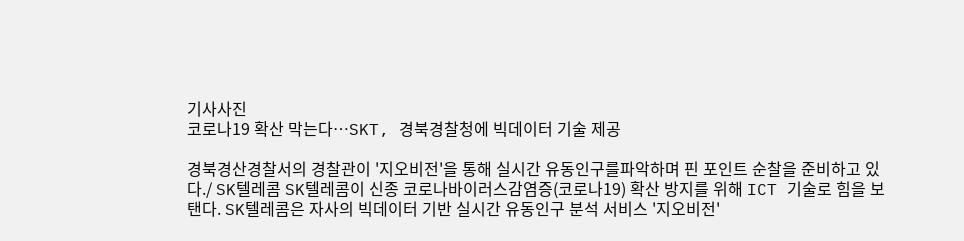기사사진
코로나19 확산 막는다…SKT, 경북경찰청에 빅데이터 기술 제공

경북경산경찰서의 경찰관이 '지오비전'을 통해 실시간 유동인구를파악하며 핀 포인트 순찰을 준비하고 있다./ SK텔레콤 SK텔레콤이 신종 코로나바이러스감염증(코로나19) 확산 방지를 위해 ICT 기술로 힘을 보탠다. SK텔레콤은 자사의 빅데이터 기반 실시간 유동인구 분석 서비스 '지오비전'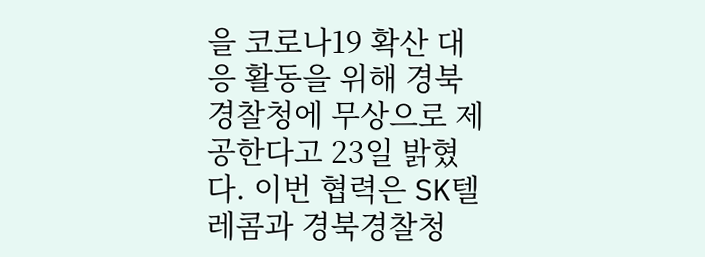을 코로나19 확산 대응 활동을 위해 경북경찰청에 무상으로 제공한다고 23일 밝혔다. 이번 협력은 SK텔레콤과 경북경찰청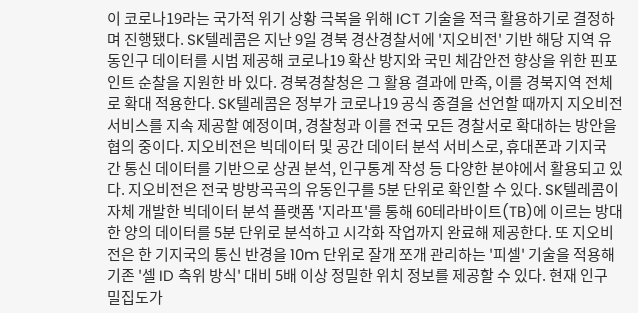이 코로나19라는 국가적 위기 상황 극복을 위해 ICT 기술을 적극 활용하기로 결정하며 진행됐다. SK텔레콤은 지난 9일 경북 경산경찰서에 '지오비전' 기반 해당 지역 유동인구 데이터를 시범 제공해 코로나19 확산 방지와 국민 체감안전 향상을 위한 핀포인트 순찰을 지원한 바 있다. 경북경찰청은 그 활용 결과에 만족, 이를 경북지역 전체로 확대 적용한다. SK텔레콤은 정부가 코로나19 공식 종결을 선언할 때까지 지오비전 서비스를 지속 제공할 예정이며, 경찰청과 이를 전국 모든 경찰서로 확대하는 방안을 협의 중이다. 지오비전은 빅데이터 및 공간 데이터 분석 서비스로, 휴대폰과 기지국 간 통신 데이터를 기반으로 상권 분석, 인구통계 작성 등 다양한 분야에서 활용되고 있다. 지오비전은 전국 방방곡곡의 유동인구를 5분 단위로 확인할 수 있다. SK텔레콤이 자체 개발한 빅데이터 분석 플랫폼 '지라프'를 통해 60테라바이트(TB)에 이르는 방대한 양의 데이터를 5분 단위로 분석하고 시각화 작업까지 완료해 제공한다. 또 지오비전은 한 기지국의 통신 반경을 10m 단위로 잘개 쪼개 관리하는 '피셀' 기술을 적용해 기존 '셀 ID 측위 방식' 대비 5배 이상 정밀한 위치 정보를 제공할 수 있다. 현재 인구 밀집도가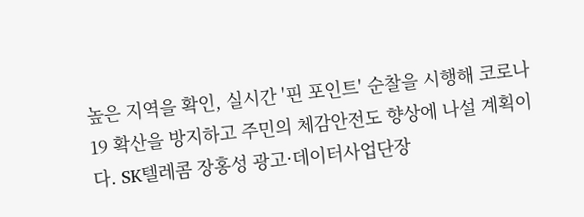높은 지역을 확인, 실시간 '핀 포인트' 순찰을 시행해 코로나19 확산을 방지하고 주민의 체감안전도 향상에 나설 계획이다. SK텔레콤 장홍성 광고·데이터사업단장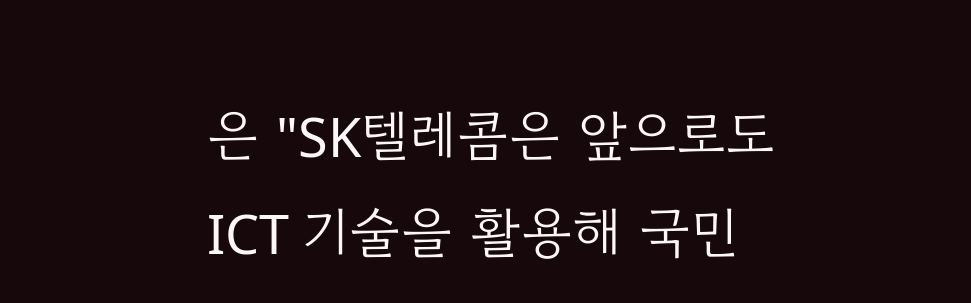은 "SK텔레콤은 앞으로도 ICT 기술을 활용해 국민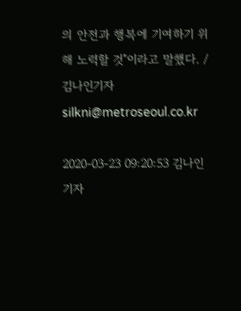의 안전과 행복에 기여하기 위해 노력할 것"이라고 말했다. /김나인기자 silkni@metroseoul.co.kr

2020-03-23 09:20:53 김나인 기자